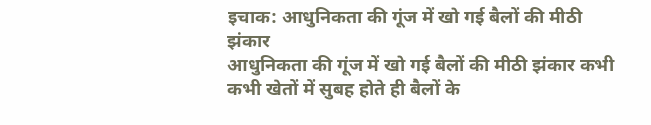इचाक: आधुनिकता की गूंज में खो गई बैलों की मीठी झंकार
आधुनिकता की गूंज में खो गई बैलों की मीठी झंकार कभी कभी खेतों में सुबह होते ही बैलों के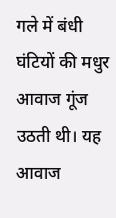गले में बंधी घंटियों की मधुर आवाज गूंज उठती थी। यह आवाज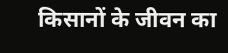किसानों के जीवन का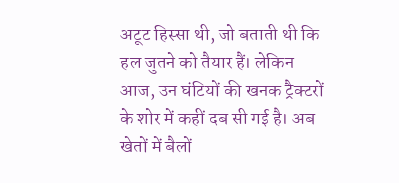अटूट हिस्सा थी, जो बताती थी कि हल जुतने को तैयार हैं। लेकिन आज, उन घंटियों की खनक ट्रैक्टरों के शोर में कहीं दब सी गई है। अब खेतों में बैलों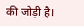की जोड़ी है।